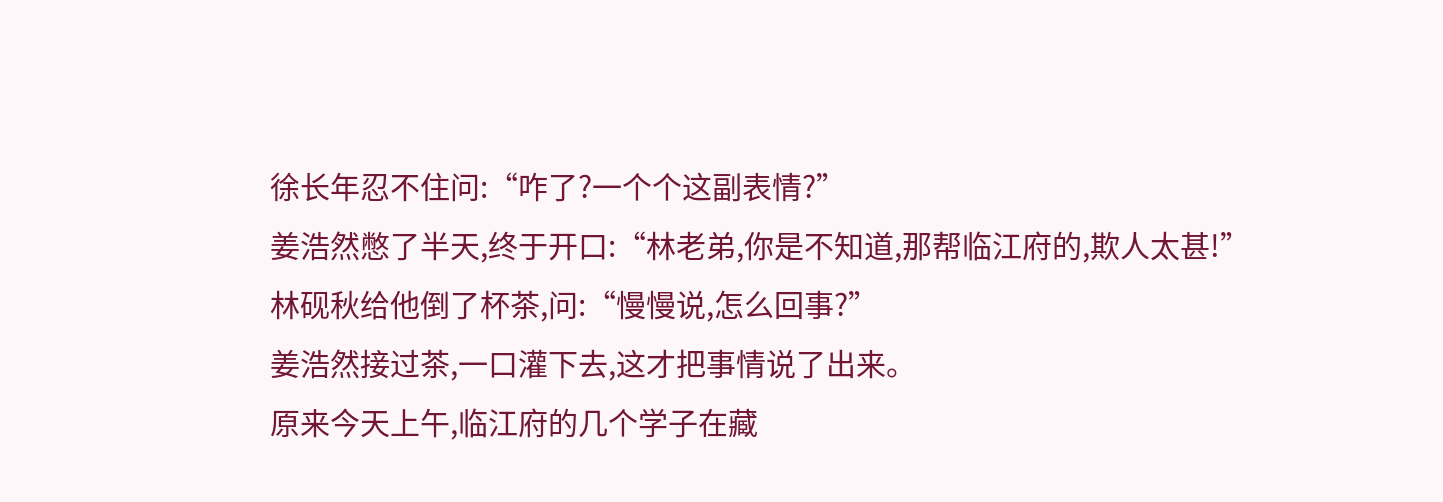徐长年忍不住问:“咋了?一个个这副表情?”
姜浩然憋了半天,终于开口:“林老弟,你是不知道,那帮临江府的,欺人太甚!”
林砚秋给他倒了杯茶,问:“慢慢说,怎么回事?”
姜浩然接过茶,一口灌下去,这才把事情说了出来。
原来今天上午,临江府的几个学子在藏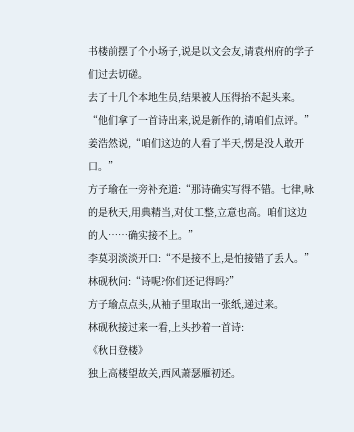书楼前摆了个小场子,说是以文会友,请袁州府的学子们过去切磋。
去了十几个本地生员,结果被人压得抬不起头来。
“他们拿了一首诗出来,说是新作的,请咱们点评。”
姜浩然说,“咱们这边的人看了半天,愣是没人敢开口。”
方子瑜在一旁补充道:“那诗确实写得不错。七律,咏的是秋天,用典精当,对仗工整,立意也高。咱们这边的人……确实接不上。”
李莫羽淡淡开口:“不是接不上,是怕接错了丢人。”
林砚秋问:“诗呢?你们还记得吗?”
方子瑜点点头,从袖子里取出一张纸,递过来。
林砚秋接过来一看,上头抄着一首诗:
《秋日登楼》
独上高楼望故关,西风萧瑟雁初还。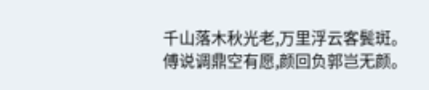千山落木秋光老,万里浮云客鬓斑。
傅说调鼎空有愿,颜回负郭岂无颜。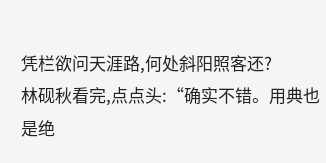凭栏欲问天涯路,何处斜阳照客还?
林砚秋看完,点点头:“确实不错。用典也是绝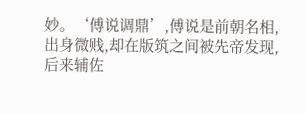妙。‘傅说调鼎’,傅说是前朝名相,出身微贱,却在版筑之间被先帝发现,后来辅佐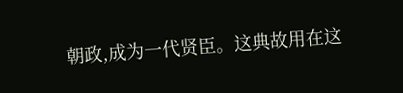朝政,成为一代贤臣。这典故用在这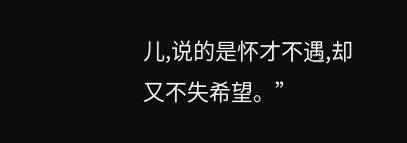儿,说的是怀才不遇,却又不失希望。”